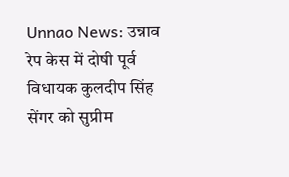Unnao News: उन्नाव रेप केस में दोषी पूर्व विधायक कुलदीप सिंह सेंगर को सुप्रीम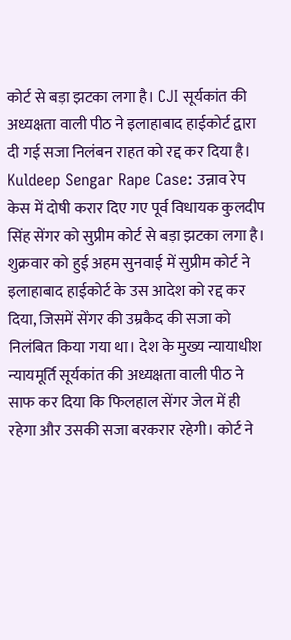कोर्ट से बड़ा झटका लगा है। CJI सूर्यकांत की अध्यक्षता वाली पीठ ने इलाहाबाद हाईकोर्ट द्वारा दी गई सजा निलंबन राहत को रद्द कर दिया है।
Kuldeep Sengar Rape Case: उन्नाव रेप केस में दोषी करार दिए गए पूर्व विधायक कुलदीप सिंह सेंगर को सुप्रीम कोर्ट से बड़ा झटका लगा है। शुक्रवार को हुई अहम सुनवाई में सुप्रीम कोर्ट ने इलाहाबाद हाईकोर्ट के उस आदेश को रद्द कर दिया, जिसमें सेंगर की उम्रकैद की सजा को निलंबित किया गया था। देश के मुख्य न्यायाधीश न्यायमूर्ति सूर्यकांत की अध्यक्षता वाली पीठ ने साफ कर दिया कि फिलहाल सेंगर जेल में ही रहेगा और उसकी सजा बरकरार रहेगी। कोर्ट ने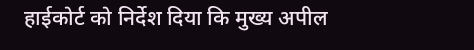हाईकोर्ट को निर्देश दिया कि मुख्य अपील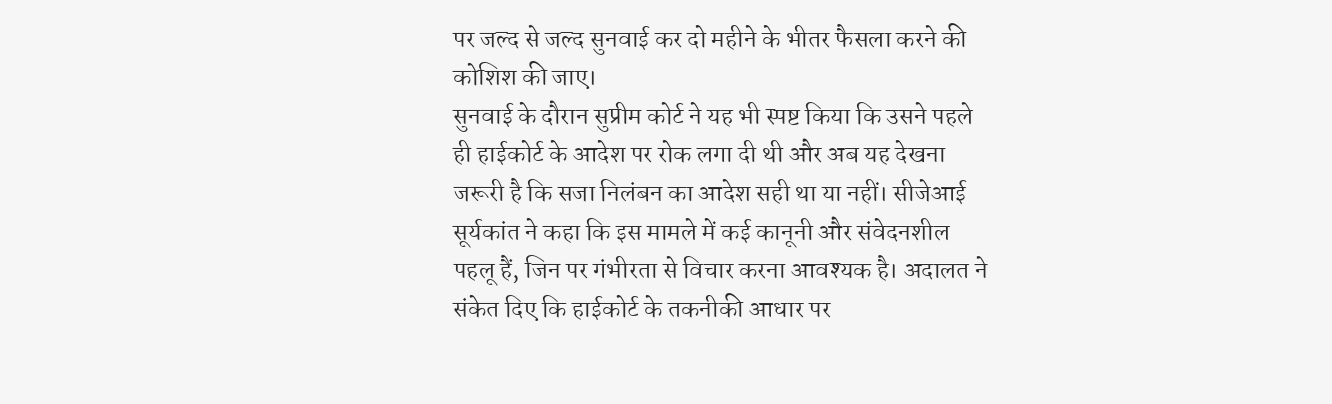पर जल्द से जल्द सुनवाई कर दो महीने के भीतर फैसला करने की कोशिश की जाए।
सुनवाई के दौरान सुप्रीम कोर्ट ने यह भी स्पष्ट किया कि उसने पहले ही हाईकोर्ट के आदेश पर रोक लगा दी थी और अब यह देखना जरूरी है कि सजा निलंबन का आदेश सही था या नहीं। सीजेआई सूर्यकांत ने कहा कि इस मामले में कई कानूनी और संवेदनशील पहलू हैं, जिन पर गंभीरता से विचार करना आवश्यक है। अदालत ने संकेत दिए कि हाईकोर्ट के तकनीकी आधार पर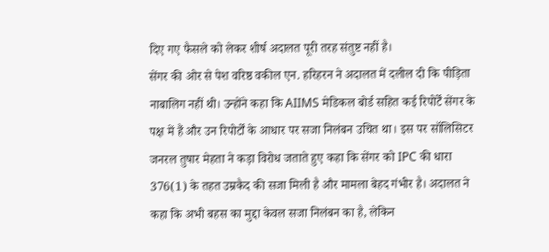दिए गए फैसले को लेकर शीर्ष अदालत पूरी तरह संतुष्ट नहीं है।
सेंगर की ओर से पेश वरिष्ठ वकील एन. हरिहरन ने अदालत में दलील दी कि पीड़िता नाबालिग नहीं थी। उन्होंने कहा कि AIIMS मेडिकल बोर्ड सहित कई रिपोर्टें सेंगर के पक्ष में हैं और उन रिपोर्टों के आधार पर सजा निलंबन उचित था। इस पर सॉलिसिटर जनरल तुषार मेहता ने कड़ा विरोध जताते हुए कहा कि सेंगर को IPC की धारा 376(1) के तहत उम्रकैद की सजा मिली है और मामला बेहद गंभीर है। अदालत ने कहा कि अभी बहस का मुद्दा केवल सजा निलंबन का है, लेकिन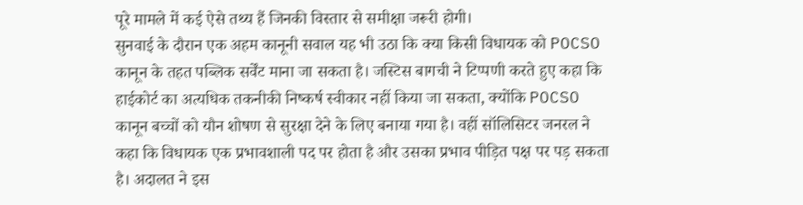पूरे मामले में कई ऐसे तथ्य हैं जिनकी विस्तार से समीक्षा जरूरी होगी।
सुनवाई के दौरान एक अहम कानूनी सवाल यह भी उठा कि क्या किसी विधायक को POCSO कानून के तहत पब्लिक सर्वेंट माना जा सकता है। जस्टिस बागची ने टिप्पणी करते हुए कहा कि हाईकोर्ट का अत्यधिक तकनीकी निष्कर्ष स्वीकार नहीं किया जा सकता, क्योंकि POCSO कानून बच्चों को यौन शोषण से सुरक्षा देने के लिए बनाया गया है। वहीं सॉलिसिटर जनरल ने कहा कि विधायक एक प्रभावशाली पद पर होता है और उसका प्रभाव पीड़ित पक्ष पर पड़ सकता है। अदालत ने इस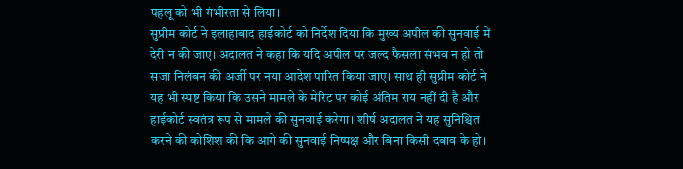पहलू को भी गंभीरता से लिया।
सुप्रीम कोर्ट ने इलाहाबाद हाईकोर्ट को निर्देश दिया कि मुख्य अपील की सुनवाई में देरी न की जाए। अदालत ने कहा कि यदि अपील पर जल्द फैसला संभव न हो तो सजा निलंबन की अर्जी पर नया आदेश पारित किया जाए। साथ ही सुप्रीम कोर्ट ने यह भी स्पष्ट किया कि उसने मामले के मेरिट पर कोई अंतिम राय नहीं दी है और हाईकोर्ट स्वतंत्र रूप से मामले की सुनवाई करेगा। शीर्ष अदालत ने यह सुनिश्चित करने की कोशिश की कि आगे की सुनवाई निष्पक्ष और बिना किसी दबाव के हो।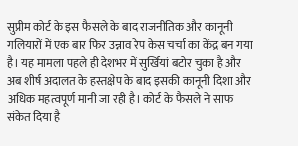सुप्रीम कोर्ट के इस फैसले के बाद राजनीतिक और कानूनी गलियारों में एक बार फिर उन्नाव रेप केस चर्चा का केंद्र बन गया है। यह मामला पहले ही देशभर में सुर्खियां बटोर चुका है और अब शीर्ष अदालत के हस्तक्षेप के बाद इसकी कानूनी दिशा और अधिक महत्वपूर्ण मानी जा रही है। कोर्ट के फैसले ने साफ संकेत दिया है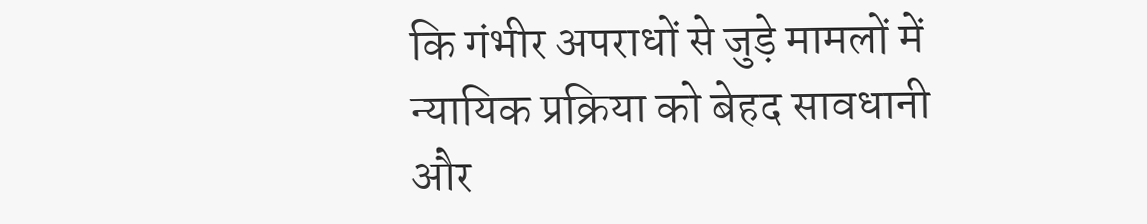कि गंभीर अपराधों से जुड़े मामलों में न्यायिक प्रक्रिया को बेहद सावधानी और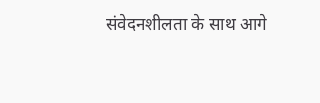संवेदनशीलता के साथ आगे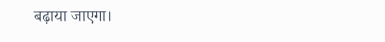बढ़ाया जाएगा।